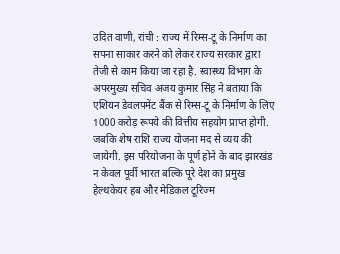उदित वाणी, रांची : राज्य में रिम्स-टू के निर्माण का सपना साकार करने को लेकर राज्य सरकार द्वारा तेजी से काम किया जा रहा है. स्वास्थ्य विभाग के अपरमुख्य सचिव अजय कुमार सिंह ने बताया कि एशियन डेवलपमेंट बैंक से रिम्स-टू के निर्माण के लिए 1000 करोड़ रूपये की वित्तीय सहयोग प्राप्त होगी. जबकि शेष राशि राज्य योजना मद से व्यय की जायेगी. इस परियोजना के पूर्ण होने के बाद झारखंड न केवल पूर्वी भारत बल्कि पूरे देश का प्रमुख हेल्थकेयर हब और मेडिकल टूरिज्म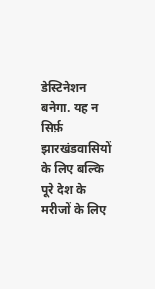डेस्टिनेशन बनेगा. यह न सिर्फ़ झारखंडवासियों के लिए बल्कि पूरे देश के मरीजों के लिए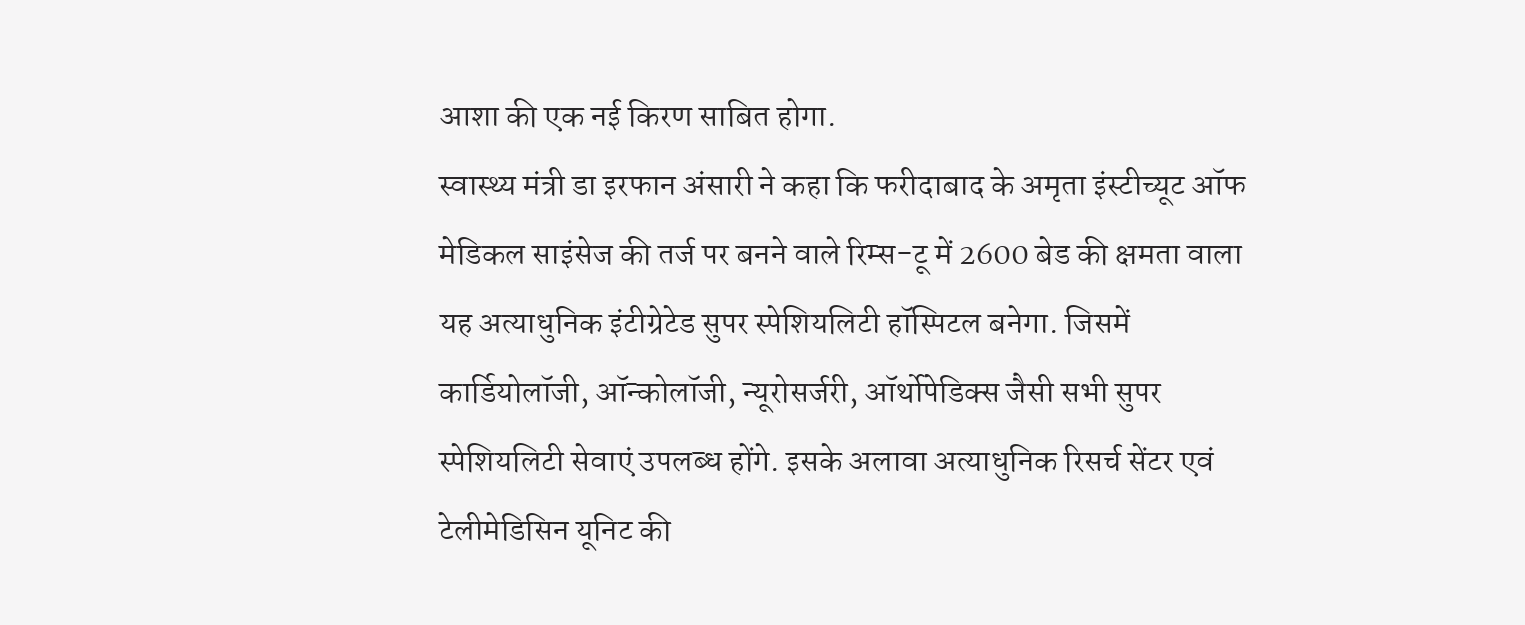आशा की एक नई किरण साबित होगा.
स्वास्थ्य मंत्री डा इरफान अंसारी ने कहा कि फरीदाबाद के अमृता इंस्टीच्यूट ऑफ मेडिकल साइंसेज की तर्ज पर बनने वाले रिम्स-टू में 2600 बेड की क्षमता वाला यह अत्याधुनिक इंटीग्रेटेड सुपर स्पेशियलिटी हॉस्पिटल बनेगा. जिसमें कार्डियोलॉजी, ऑन्कोलॉजी, न्यूरोसर्जरी, ऑर्थोपेडिक्स जैसी सभी सुपर स्पेशियलिटी सेवाएं उपलब्ध होंगे. इसके अलावा अत्याधुनिक रिसर्च सेंटर एवं टेलीमेडिसिन यूनिट की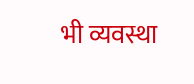भी व्यवस्था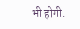भी होगी.